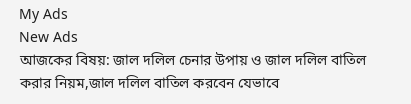My Ads
New Ads
আজকের বিষয়: জাল দলিল চেনার উপায় ও জাল দলিল বাতিল করার নিয়ম,জাল দলিল বাতিল করবেন যেভাবে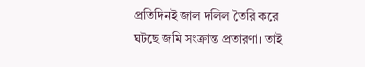প্রতিদিনই জাল দলিল তৈরি করে ঘটছে জমি সংক্রান্ত প্রতারণা। তাই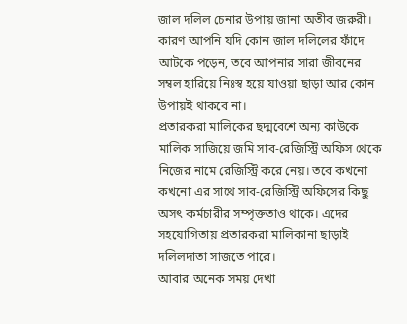জাল দলিল চেনার উপায় জানা অতীব জরুরী। কারণ আপনি যদি কোন জাল দলিলের ফাঁদে আটকে পড়েন, তবে আপনার সারা জীবনের সম্বল হারিয়ে নিঃস্ব হয়ে যাওয়া ছাড়া আর কোন উপায়ই থাকবে না।
প্রতারকরা মালিকের ছদ্মবেশে অন্য কাউকে মালিক সাজিয়ে জমি সাব-রেজিস্ট্রি অফিস থেকে নিজের নামে রেজিস্ট্রি করে নেয়। তবে কখনো কখনো এর সাথে সাব-রেজিস্ট্রি অফিসের কিছু অসৎ কর্মচারীর সম্পৃক্ততাও থাকে। এদের সহযোগিতায় প্রতারকরা মালিকানা ছাড়াই দলিলদাতা সাজতে পারে।
আবার অনেক সময় দেখা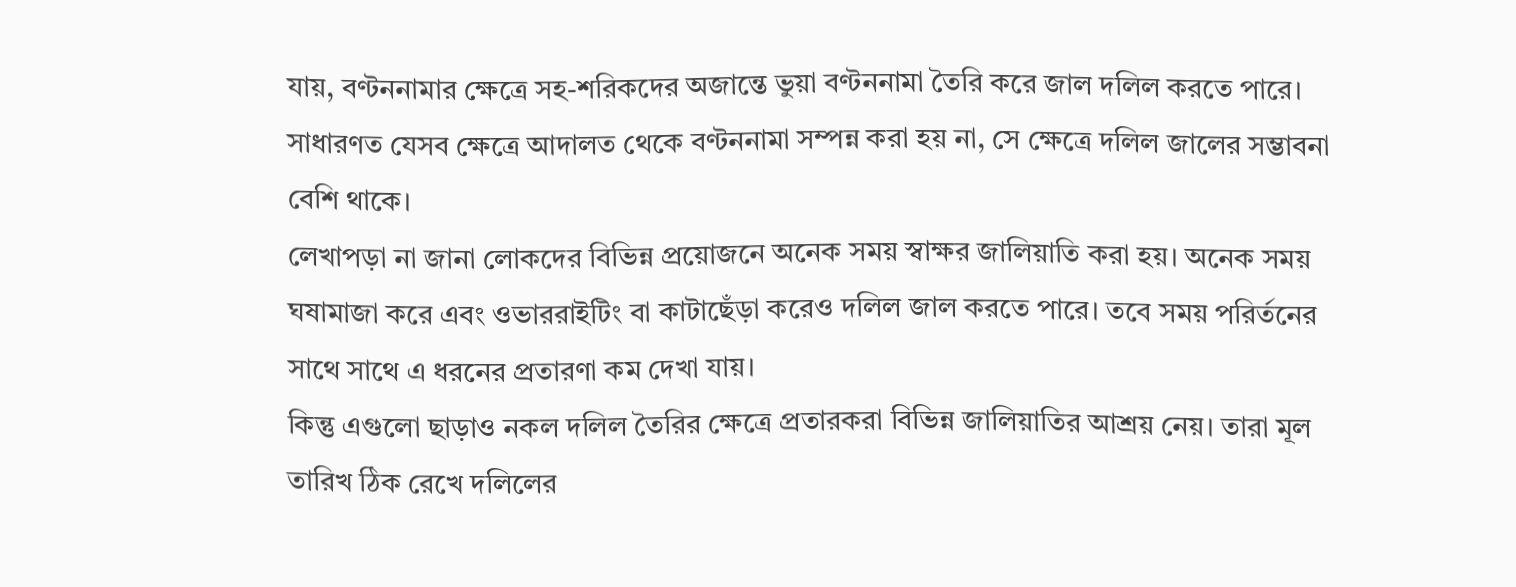যায়, বণ্টননামার ক্ষেত্রে সহ-শরিকদের অজান্তে ভুয়া বণ্টননামা তৈরি করে জাল দলিল করতে পারে। সাধারণত যেসব ক্ষেত্রে আদালত থেকে বণ্টননামা সম্পন্ন করা হয় না, সে ক্ষেত্রে দলিল জালের সম্ভাবনা বেশি থাকে।
লেখাপড়া না জানা লোকদের বিভিন্ন প্রয়োজনে অনেক সময় স্বাক্ষর জালিয়াতি করা হয়। অনেক সময় ঘষামাজা করে এবং ওভাররাইটিং বা কাটাছেঁড়া করেও দলিল জাল করতে পারে। তবে সময় পরির্তনের সাথে সাথে এ ধরনের প্রতারণা কম দেখা যায়।
কিন্তু এগুলো ছাড়াও নকল দলিল তৈরির ক্ষেত্রে প্রতারকরা বিভিন্ন জালিয়াতির আশ্রয় নেয়। তারা মূল তারিখ ঠিক রেখে দলিলের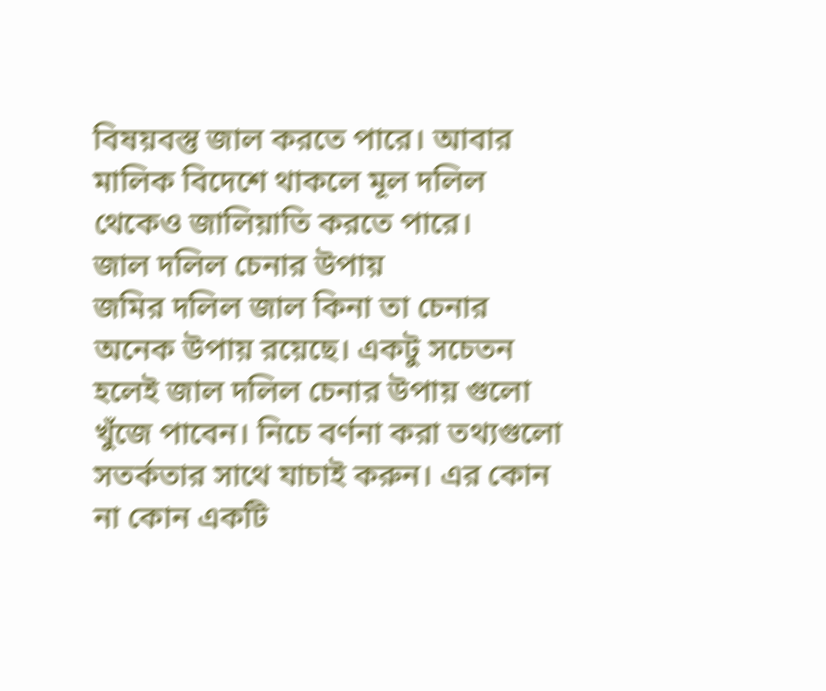বিষয়বস্তু জাল করতে পারে। আবার মালিক বিদেশে থাকলে মূল দলিল থেকেও জালিয়াতি করতে পারে।
জাল দলিল চেনার উপায়
জমির দলিল জাল কিনা তা চেনার অনেক উপায় রয়েছে। একটু সচেতন হলেই জাল দলিল চেনার উপায় গুলো খুঁজে পাবেন। নিচে বর্ণনা করা তথ্যগুলো সতর্কতার সাথে যাচাই করুন। এর কোন না কোন একটি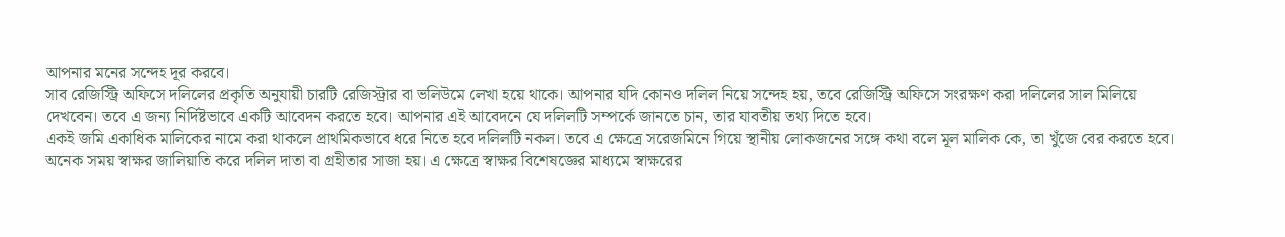আপনার মনের সন্দেহ দূর করবে।
সাব রেজিস্ট্রি অফিসে দলিলের প্রকৃতি অনুযায়ী চারটি রেজিস্ট্রার বা ভলিউমে লেখা হয়ে থাকে। আপনার যদি কোনও দলিল নিয়ে সন্দেহ হয়, তবে রেজিস্ট্রি অফিসে সংরক্ষণ করা দলিলের সাল মিলিয়ে দেখবেন। তবে এ জন্য নির্দিষ্টভাবে একটি আবেদন করতে হবে। আপনার এই আবেদনে যে দলিলটি সম্পর্কে জানতে চান, তার যাবতীয় তথ্য দিতে হবে।
একই জমি একাধিক মালিকের নামে করা থাকলে প্রাথমিকভাবে ধরে নিতে হবে দলিলটি নকল। তবে এ ক্ষেত্রে সরেজমিনে গিয়ে স্থানীয় লোকজনের সঙ্গে কথা বলে মূল মালিক কে, তা খুঁজে বের করতে হবে।
অনেক সময় স্বাক্ষর জালিয়াতি করে দলিল দাতা বা গ্রহীতার সাজা হয়। এ ক্ষেত্রে স্বাক্ষর বিশেষজ্ঞের মাধ্যমে স্বাক্ষরের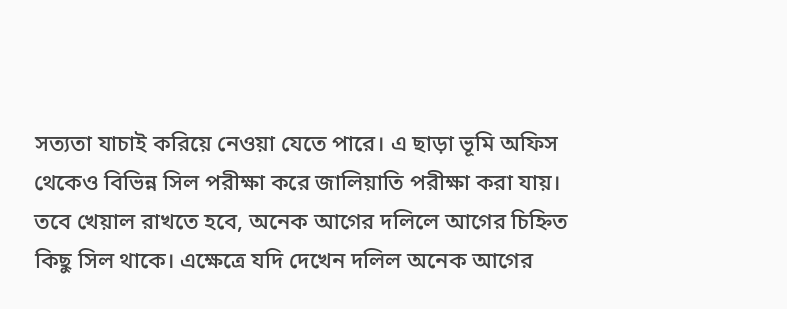সত্যতা যাচাই করিয়ে নেওয়া যেতে পারে। এ ছাড়া ভূমি অফিস থেকেও বিভিন্ন সিল পরীক্ষা করে জালিয়াতি পরীক্ষা করা যায়।
তবে খেয়াল রাখতে হবে, অনেক আগের দলিলে আগের চিহ্নিত কিছু সিল থাকে। এক্ষেত্রে যদি দেখেন দলিল অনেক আগের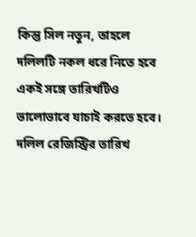কিন্তু সিল নতুন, তাহলে দলিলটি নকল ধরে নিতে হবে একই সঙ্গে তারিখটিও ভালোভাবে যাচাই করতে হবে।
দলিল রেজিস্ট্রির তারিখ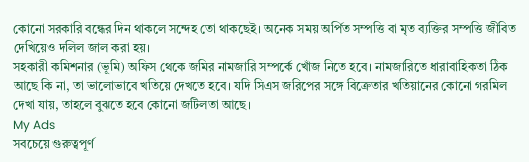কোনো সরকারি বন্ধের দিন থাকলে সন্দেহ তো থাকছেই। অনেক সময় অর্পিত সম্পত্তি বা মৃত ব্যক্তির সম্পত্তি জীবিত দেখিয়েও দলিল জাল করা হয়।
সহকারী কমিশনার (ভূমি) অফিস থেকে জমির নামজারি সম্পর্কে খোঁজ নিতে হবে। নামজারিতে ধারাবাহিকতা ঠিক আছে কি না, তা ভালোভাবে খতিয়ে দেখতে হবে। যদি সিএস জরিপের সঙ্গে বিক্রেতার খতিয়ানের কোনো গরমিল দেখা যায়, তাহলে বুঝতে হবে কোনো জটিলতা আছে।
My Ads
সবচেয়ে গুরুত্বপূর্ণ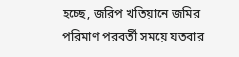হচ্ছে, জরিপ খতিয়ানে জমির পরিমাণ পরবর্তী সময়ে যতবার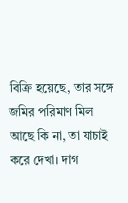বিক্রি হয়েছে, তার সঙ্গে জমির পরিমাণ মিল আছে কি না, তা যাচাই করে দেখা। দাগ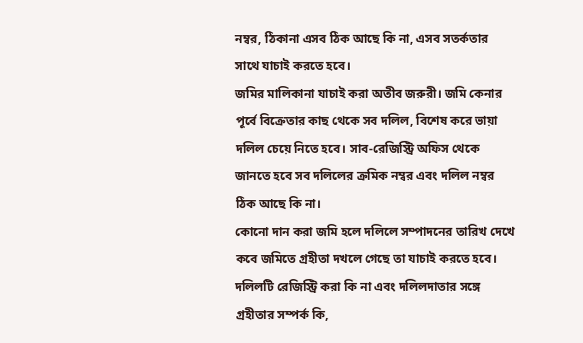নম্বর, ঠিকানা এসব ঠিক আছে কি না, এসব সতর্কতার সাথে যাচাই করতে হবে।
জমির মালিকানা যাচাই করা অতীব জরুরী। জমি কেনার পূর্বে বিক্রেতার কাছ থেকে সব দলিল, বিশেষ করে ভায়া দলিল চেয়ে নিতে হবে। সাব-রেজিস্ট্রি অফিস থেকে জানতে হবে সব দলিলের ক্রমিক নম্বর এবং দলিল নম্বর ঠিক আছে কি না।
কোনো দান করা জমি হলে দলিলে সম্পাদনের তারিখ দেখে কবে জমিতে গ্রহীতা দখলে গেছে তা যাচাই করতে হবে। দলিলটি রেজিস্ট্রি করা কি না এবং দলিলদাতার সঙ্গে গ্রহীতার সম্পর্ক কি,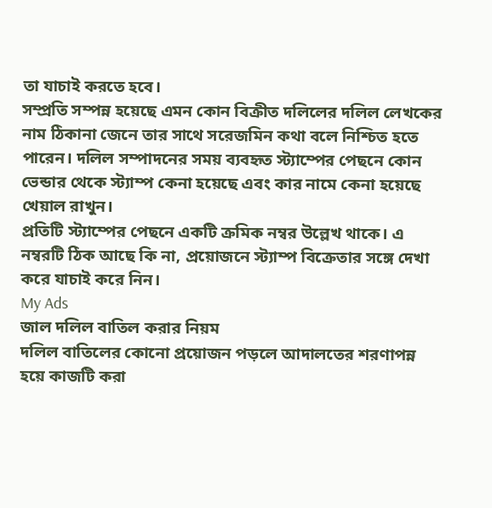তা যাচাই করতে হবে।
সম্প্রতি সম্পন্ন হয়েছে এমন কোন বিক্রীত দলিলের দলিল লেখকের নাম ঠিকানা জেনে তার সাথে সরেজমিন কথা বলে নিশ্চিত হতে পারেন। দলিল সম্পাদনের সময় ব্যবহৃত স্ট্যাম্পের পেছনে কোন ভেন্ডার থেকে স্ট্যাম্প কেনা হয়েছে এবং কার নামে কেনা হয়েছে খেয়াল রাখুন।
প্রতিটি স্ট্যাম্পের পেছনে একটি ক্রমিক নম্বর উল্লেখ থাকে। এ নম্বরটি ঠিক আছে কি না, প্রয়োজনে স্ট্যাম্প বিক্রেতার সঙ্গে দেখা করে যাচাই করে নিন।
My Ads
জাল দলিল বাতিল করার নিয়ম
দলিল বাতিলের কোনো প্রয়োজন পড়লে আদালতের শরণাপন্ন হয়ে কাজটি করা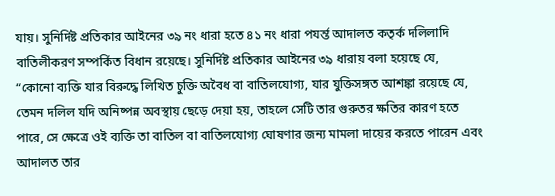যায়। সুনির্দিষ্ট প্রতিকার আইনের ৩৯ নং ধারা হতে ৪১ নং ধারা পযর্ন্ত আদালত কতৃর্ক দলিলাদি বাতিলীকরণ সম্পর্কিত বিধান রয়েছে। সুনির্দিষ্ট প্রতিকার আইনের ৩৯ ধারায় বলা হয়েছে যে,
“কোনো ব্যক্তি যার বিরুদ্ধে লিখিত চুক্তি অবৈধ বা বাতিলযোগ্য, যার যুক্তিসঙ্গত আশঙ্কা রয়েছে যে, তেমন দলিল যদি অনিষ্পন্ন অবস্থায় ছেড়ে দেয়া হয়, তাহলে সেটি তার গুরুতর ক্ষতির কারণ হতে পারে, সে ক্ষেত্রে ওই ব্যক্তি তা বাতিল বা বাতিলযোগ্য ঘোষণার জন্য মামলা দায়ের করতে পারেন এবং আদালত তার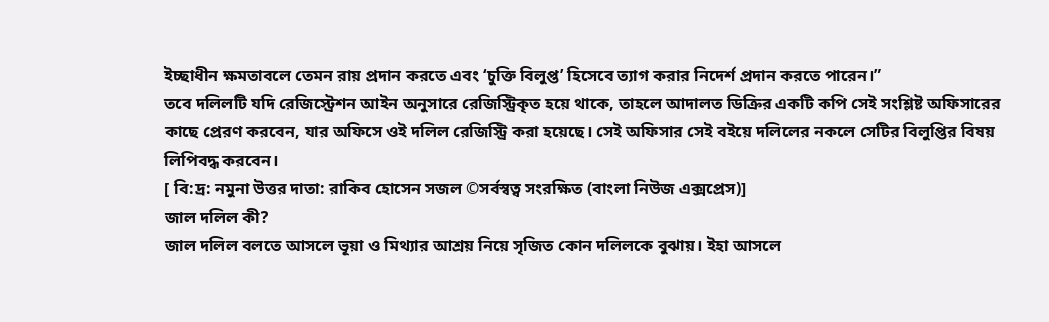ইচ্ছাধীন ক্ষমতাবলে তেমন রায় প্রদান করতে এবং ‘চুক্তি বিলুপ্ত’ হিসেবে ত্যাগ করার নিদের্শ প্রদান করতে পারেন।”
তবে দলিলটি যদি রেজিস্ট্রেশন আইন অনুসারে রেজিস্ট্রিকৃত হয়ে থাকে, তাহলে আদালত ডিক্রির একটি কপি সেই সংশ্লিষ্ট অফিসারের কাছে প্রেরণ করবেন, যার অফিসে ওই দলিল রেজিস্ট্রি করা হয়েছে। সেই অফিসার সেই বইয়ে দলিলের নকলে সেটির বিলুপ্তির বিষয় লিপিবদ্ধ করবেন।
[ বি:দ্র: নমুনা উত্তর দাতা: রাকিব হোসেন সজল ©সর্বস্বত্ব সংরক্ষিত (বাংলা নিউজ এক্সপ্রেস)]
জাল দলিল কী?
জাল দলিল বলতে আসলে ভূয়া ও মিথ্যার আশ্রয় নিয়ে সৃজিত কোন দলিলকে বুঝায়। ইহা আসলে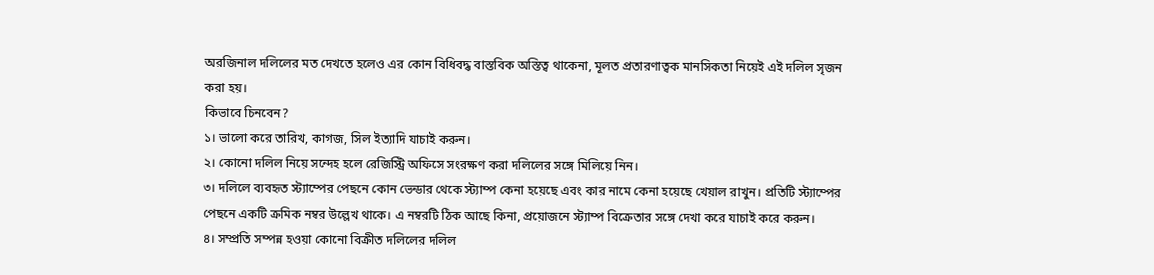অরজিনাল দলিলের মত দেখতে হলেও এর কোন বিধিবদ্ধ বাস্তবিক অস্তিত্ব থাকেনা, মূলত প্রতারণাত্বক মানসিকতা নিয়েই এই দলিল সৃজন করা হয়।
কিভাবে চিনবেন?
১। ভালো করে তারিখ, কাগজ, সিল ইত্যাদি যাচাই করুন।
২। কোনো দলিল নিয়ে সন্দেহ হলে রেজিস্ট্রি অফিসে সংরক্ষণ করা দলিলের সঙ্গে মিলিয়ে নিন।
৩। দলিলে ব্যবহৃত স্ট্যাম্পের পেছনে কোন ভেন্ডার থেকে স্ট্যাম্প কেনা হয়েছে এবং কার নামে কেনা হয়েছে খেয়াল রাখুন। প্রতিটি স্ট্যাম্পের পেছনে একটি ক্রমিক নম্বর উল্লেখ থাকে। এ নম্বরটি ঠিক আছে কিনা, প্রয়োজনে স্ট্যাম্প বিক্রেতার সঙ্গে দেখা করে যাচাই করে করুন।
৪। সম্প্রতি সম্পন্ন হওয়া কোনো বিক্রীত দলিলের দলিল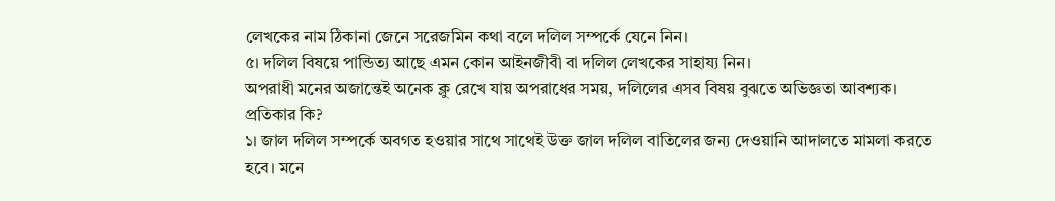লেখকের নাম ঠিকানা জেনে সরেজমিন কথা বলে দলিল সম্পর্কে যেনে নিন।
৫। দলিল বিষয়ে পান্ডিত্য আছে এমন কোন আইনজীবী বা দলিল লেখকের সাহায্য নিন।
অপরাধী মনের অজান্তেই অনেক ক্লু রেখে যায় অপরাধের সময়, দলিলের এসব বিষয় বুঝতে অভিজ্ঞতা আবশ্যক।
প্রতিকার কি?
১। জাল দলিল সম্পর্কে অবগত হওয়ার সাথে সাথেই উক্ত জাল দলিল বাতিলের জন্য দেওয়ানি আদালতে মামলা করতে হবে। মনে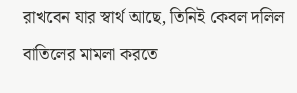রাখবেন যার স্বার্থ আছে, তিনিই কেবল দলিল বাতিলের মামলা করতে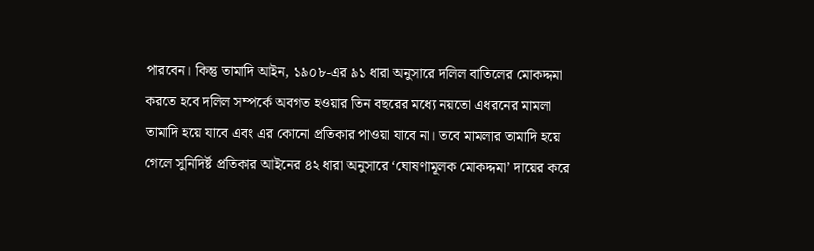পারবেন। কিন্তু তামাদি আইন, ১৯০৮-এর ৯১ ধারা অনুসারে দলিল বাতিলের মোকদ্দমা করতে হবে দলিল সম্পর্কে অবগত হওয়ার তিন বছরের মধ্যে নয়তো এধরনের মামলা তামাদি হয়ে যাবে এবং এর কোনো প্রতিকার পাওয়া যাবে না। তবে মামলার তামাদি হয়ে গেলে সুনিদির্ষ্ট প্রতিকার আইনের ৪২ ধারা অনুসারে ‘ঘোষণামূলক মোকদ্দমা’ দায়ের করে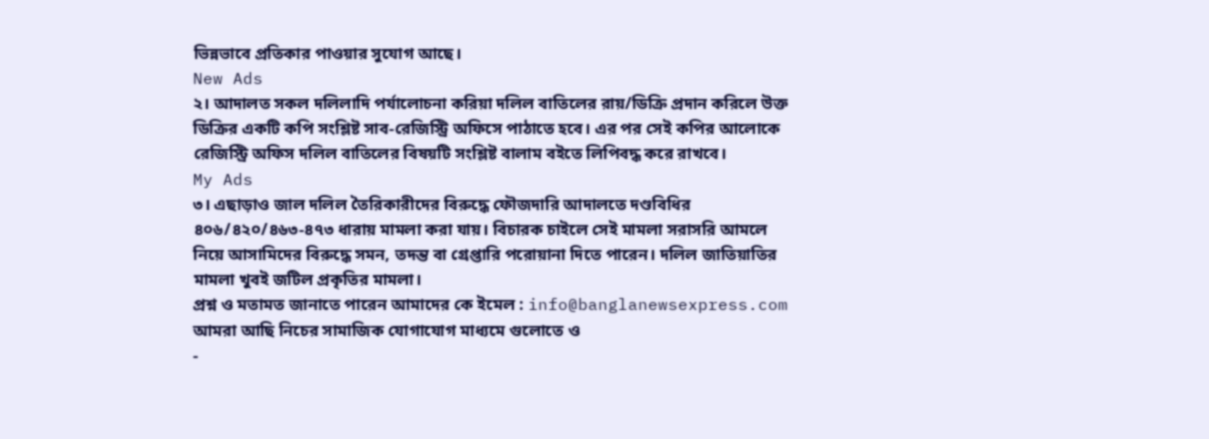ভিন্নভাবে প্রতিকার পাওয়ার সুযোগ আছে।
New Ads
২। আদালত সকল দলিলাদি পর্যালোচনা করিয়া দলিল বাতিলের রায়/ডিক্রি প্রদান করিলে উক্ত ডিক্রির একটি কপি সংশ্লিষ্ট সাব-রেজিস্ট্রি অফিসে পাঠাতে হবে। এর পর সেই কপির আলোকে রেজিস্ট্রি অফিস দলিল বাতিলের বিষয়টি সংশ্লিষ্ট বালাম বইতে লিপিবদ্ধ করে রাখবে।
My Ads
৩। এছাড়াও জাল দলিল তৈরিকারীদের বিরুদ্ধে ফৌজদারি আদালতে দণ্ডবিধির ৪০৬/৪২০/৪৬৩-৪৭৩ ধারায় মামলা করা যায়। বিচারক চাইলে সেই মামলা সরাসরি আমলে নিয়ে আসামিদের বিরুদ্ধে সমন, তদন্ত বা গ্রেপ্তারি পরোয়ানা দিতে পারেন। দলিল জাতিয়াতির মামলা খুবই জটিল প্রকৃতির মামলা।
প্রশ্ন ও মতামত জানাতে পারেন আমাদের কে ইমেল : info@banglanewsexpress.com
আমরা আছি নিচের সামাজিক যোগাযোগ মাধ্যমে গুলোতে ও
-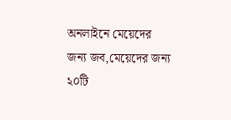অনলাইনে মেয়েদের জন্য জব,মেয়েদের জন্য ২০টি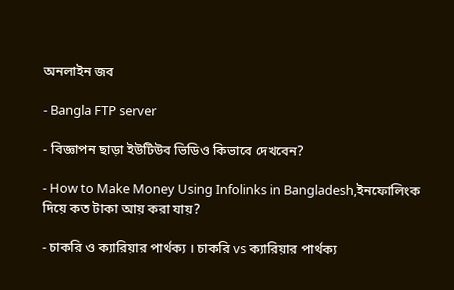অনলাইন জব

- Bangla FTP server

- বিজ্ঞাপন ছাড়া ইউটিউব ভিডিও কিভাবে দেখবেন?

- How to Make Money Using Infolinks in Bangladesh,ইনফোলিংক দিয়ে কত টাকা আয় করা যায়?

- চাকরি ও ক্যারিয়ার পার্থক্য । চাকরি vs ক্যারিয়ার পার্থক্য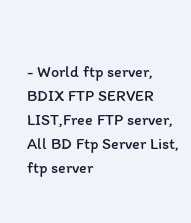- World ftp server, BDIX FTP SERVER LIST,Free FTP server, All BD Ftp Server List, ftp server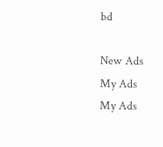bd

New Ads
My Ads
My Ads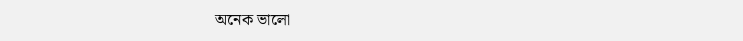অনেক ভালো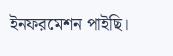ইনফরমেশন পাইছি।